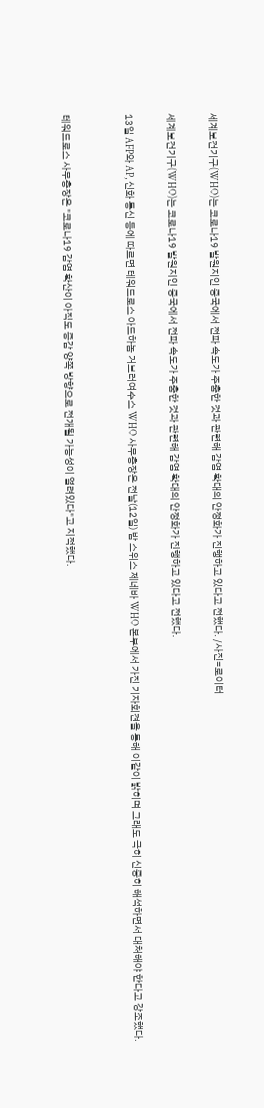세계보건기구(WHO)는 코로나19 발원지인 중국에서 전파 속도가 주춤한 것과 관련해 감염 확대의 안정화가 진행하고 있다고 전했다. /사진=로이터

세계보건기구(WHO)는 코로나19 발원지인 중국에서 전파 속도가 주춤한 것과 관련해 감염 확대의 안정화가 진행하고 있다고 전했다.

13일 AFP와 AP, 신화 통신 등에 따르면 테워드로스 아드하놈 거브러여수스 WHO 사무총장은 전날(12일) 밤 스위스 제네바 WHO 본부에서 가진 기자회견을 통해 이같이 밝히며 그래도 극히 신중히 해석하면서 대처해야 한다고 강조했다.


테워드로스 사무총장은 "코로나19 감염 확산이 아직도 증감 양쪽 방향으로 전개될 가능성이 열려있다"고 지적했다.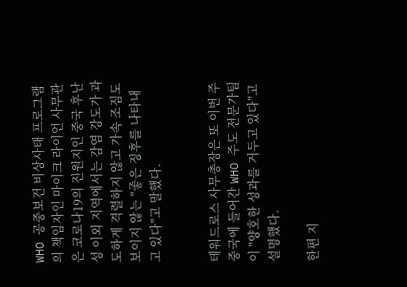WHO 공중보건 비상사태 프로그램의 책임자인 마이크 라이언 사무관은 코로나19의 진원지인 중국 후난성 이외 지역에서는 감염 강도가 과도하게 격렬하지 않고 가속 조짐도 보이지 않는 "좋은 징후를 나타내고 있다"고 말했다.


테워드로스 사무총장은 또 이번 주 중국에 들어간 WHO 주도 전문가팀이 "양호한 성과를 거두고 있다"고 설명했다.

한편 지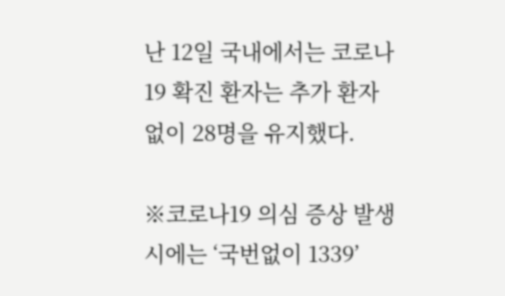난 12일 국내에서는 코로나19 확진 환자는 추가 환자 없이 28명을 유지했다.

※코로나19 의심 증상 발생시에는 ‘국번없이 1339’